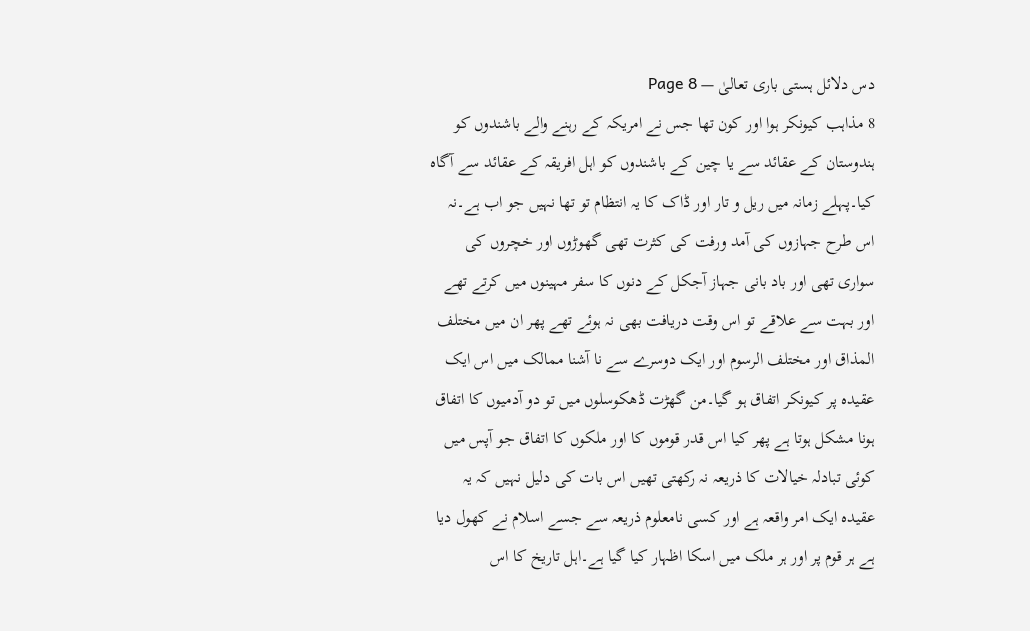دس دلائل ہستی باری تعالیٰ — Page 8
8 مذاہب کیونکر ہوا اور کون تھا جس نے امریکہ کے رہنے والے باشندوں کو ہندوستان کے عقائد سے یا چین کے باشندوں کو اہل افریقہ کے عقائد سے آگاہ کیا۔پہلے زمانہ میں ریل و تار اور ڈاک کا یہ انتظام تو تھا نہیں جو اب ہے۔نہ اس طرح جہازوں کی آمد ورفت کی کثرت تھی گھوڑوں اور خچروں کی سواری تھی اور باد بانی جہاز آجکل کے دنوں کا سفر مہینوں میں کرتے تھے اور بہت سے علاقے تو اس وقت دریافت بھی نہ ہوئے تھے پھر ان میں مختلف المذاق اور مختلف الرسوم اور ایک دوسرے سے نا آشنا ممالک میں اس ایک عقیدہ پر کیونکر اتفاق ہو گیا۔من گھڑت ڈھکوسلوں میں تو دو آدمیوں کا اتفاق ہونا مشکل ہوتا ہے پھر کیا اس قدر قوموں کا اور ملکوں کا اتفاق جو آپس میں کوئی تبادلہ خیالات کا ذریعہ نہ رکھتی تھیں اس بات کی دلیل نہیں کہ یہ عقیدہ ایک امر واقعہ ہے اور کسی نامعلوم ذریعہ سے جسے اسلام نے کھول دیا ہے ہر قوم پر اور ہر ملک میں اسکا اظہار کیا گیا ہے۔اہل تاریخ کا اس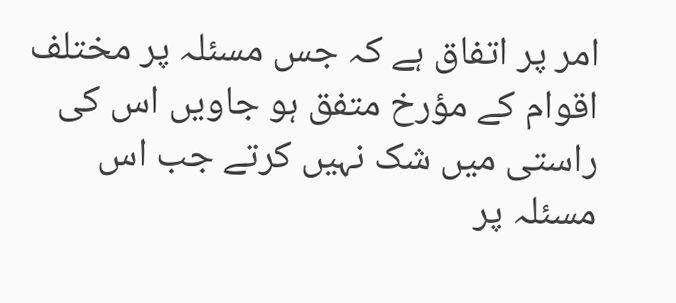امر پر اتفاق ہے کہ جس مسئلہ پر مختلف اقوام کے مؤرخ متفق ہو جاویں اس کی راستی میں شک نہیں کرتے جب اس مسئلہ پر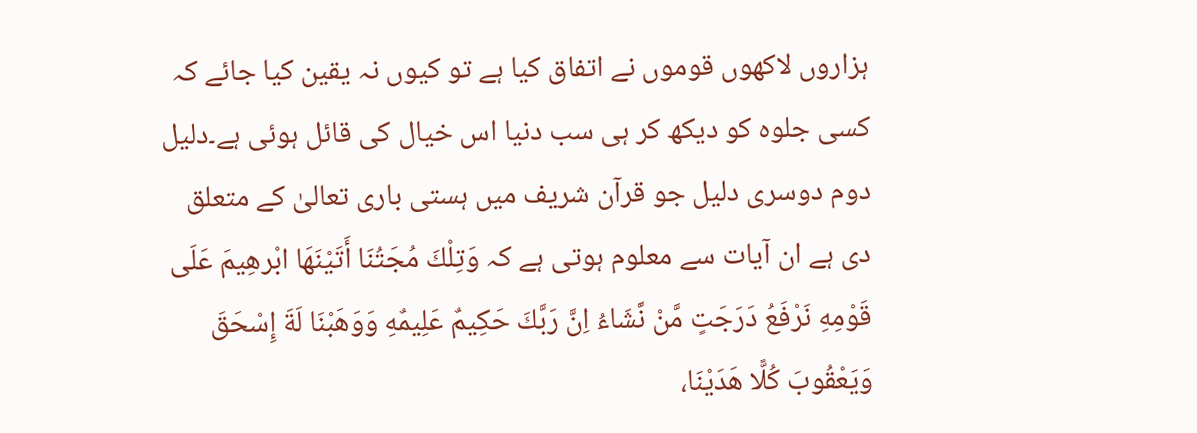ہزاروں لاکھوں قوموں نے اتفاق کیا ہے تو کیوں نہ یقین کیا جائے کہ کسی جلوہ کو دیکھ کر ہی سب دنیا اس خیال کی قائل ہوئی ہے۔دلیل دوم دوسری دلیل جو قرآن شریف میں ہستی باری تعالیٰ کے متعلق دی ہے ان آیات سے معلوم ہوتی ہے کہ وَتِلْكَ مُجَتُنَا أَتَيْنَهَا ابْرهِيمَ عَلَى قَوْمِهِ نَرْفَعُ دَرَجَتٍ مَّنْ نَّشَاءُ اِنَّ رَبَّكَ حَكِيمٌ عَلِيمٌهِ وَوَهَبْنَا لَةَ إِسْحَقَ وَيَعْقُوبَ كُلًّا هَدَيْنَا،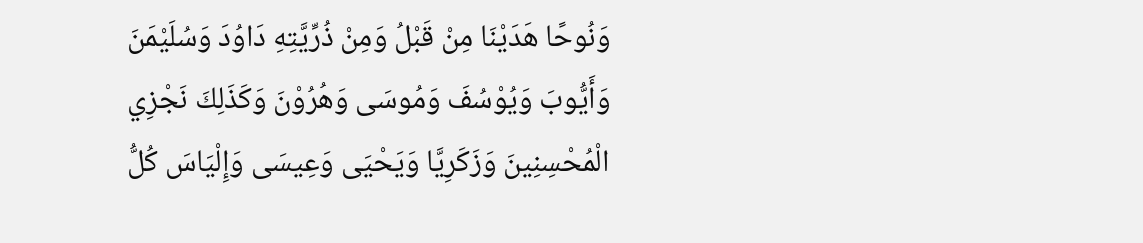وَنُوحًا هَدَيْنَا مِنْ قَبْلُ وَمِنْ ذُرِّيَّتِهِ دَاوُدَ وَسُلَيْمَنَ وَأَيُّوبَ وَيُوْسُفَ وَمُوسَى وَهُرُوْنَ وَكَذَلِكَ نَجْزِي الْمُحْسِنِينَ وَزَكَرِيَّا وَيَحْيَى وَعِيسَى وَإِلْيَاسَ كُلُّ